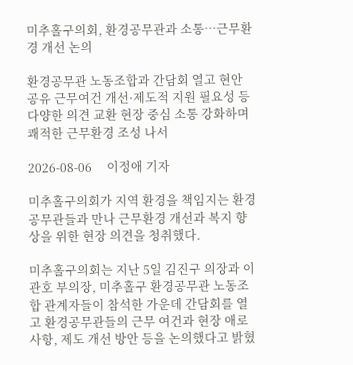미추홀구의회, 환경공무관과 소통…근무환경 개선 논의

환경공무관 노동조합과 간담회 열고 현안 공유 근무여건 개선·제도적 지원 필요성 등 다양한 의견 교환 현장 중심 소통 강화하며 쾌적한 근무환경 조성 나서

2026-08-06     이정애 기자

미추홀구의회가 지역 환경을 책임지는 환경공무관들과 만나 근무환경 개선과 복지 향상을 위한 현장 의견을 청취했다.

미추홀구의회는 지난 5일 김진구 의장과 이관호 부의장, 미추홀구 환경공무관 노동조합 관계자들이 참석한 가운데 간담회를 열고 환경공무관들의 근무 여건과 현장 애로사항, 제도 개선 방안 등을 논의했다고 밝혔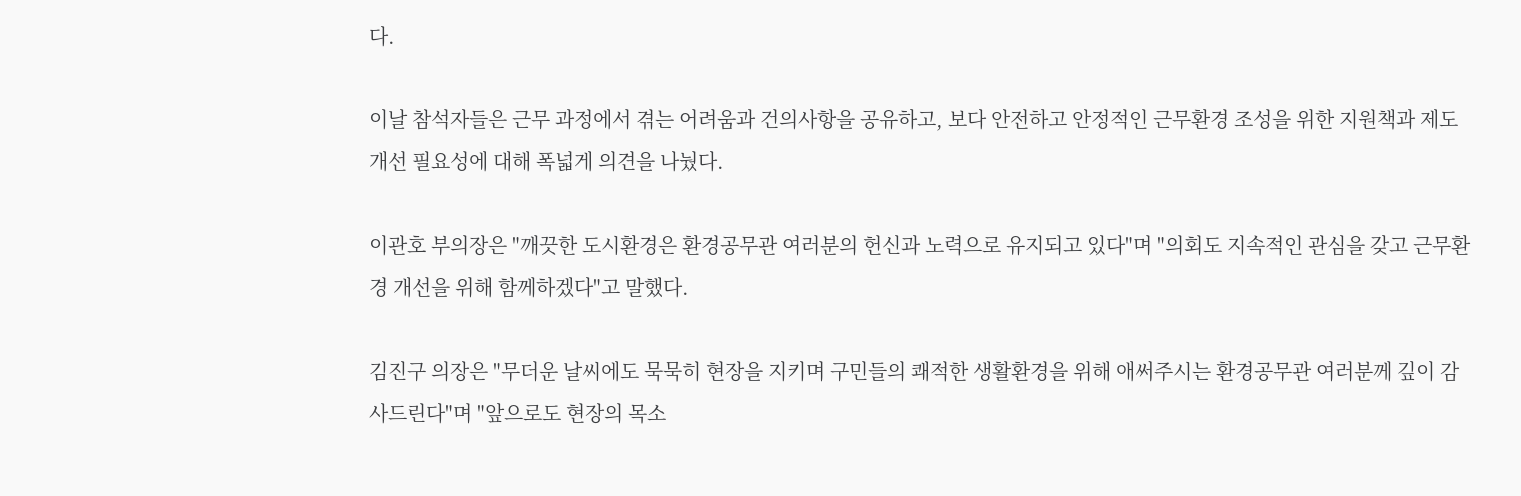다.

이날 참석자들은 근무 과정에서 겪는 어려움과 건의사항을 공유하고, 보다 안전하고 안정적인 근무환경 조성을 위한 지원책과 제도 개선 필요성에 대해 폭넓게 의견을 나눴다.

이관호 부의장은 "깨끗한 도시환경은 환경공무관 여러분의 헌신과 노력으로 유지되고 있다"며 "의회도 지속적인 관심을 갖고 근무환경 개선을 위해 함께하겠다"고 말했다.

김진구 의장은 "무더운 날씨에도 묵묵히 현장을 지키며 구민들의 쾌적한 생활환경을 위해 애써주시는 환경공무관 여러분께 깊이 감사드린다"며 "앞으로도 현장의 목소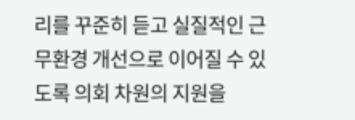리를 꾸준히 듣고 실질적인 근무환경 개선으로 이어질 수 있도록 의회 차원의 지원을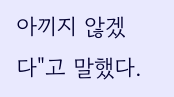아끼지 않겠다"고 말했다.